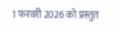1 फरवरी 2026 को प्रस्तुत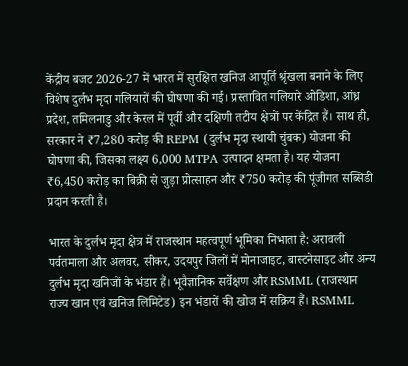केंद्रीय बजट 2026-27 में भारत में सुरक्षित खनिज आपूर्ति श्रृंखला बनाने के लिए विशेष दुर्लभ मृदा गलियारों की घोषणा की गई। प्रस्तावित गलियारे ओडिशा, आंध्र प्रदेश, तमिलनाडु और केरल में पूर्वी और दक्षिणी तटीय क्षेत्रों पर केंद्रित हैं। साथ ही, सरकार ने ₹7,280 करोड़ की REPM (दुर्लभ मृदा स्थायी चुंबक) योजना की घोषणा की, जिसका लक्ष्य 6,000 MTPA उत्पादन क्षमता है। यह योजना ₹6,450 करोड़ का बिक्री से जुड़ा प्रोत्साहन और ₹750 करोड़ की पूंजीगत सब्सिडी प्रदान करती है।

भारत के दुर्लभ मृदा क्षेत्र में राजस्थान महत्वपूर्ण भूमिका निभाता है: अरावली पर्वतमाला और अलवर, सीकर, उदयपुर जिलों में मोनाजाइट, बास्टनेसाइट और अन्य दुर्लभ मृदा खनिजों के भंडार हैं। भूवैज्ञानिक सर्वेक्षण और RSMML (राजस्थान राज्य खान एवं खनिज लिमिटेड) इन भंडारों की खोज में सक्रिय हैं। RSMML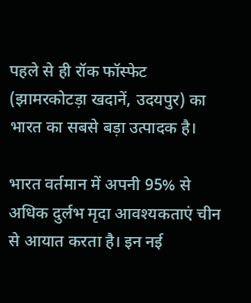पहले से ही रॉक फॉस्फेट (झामरकोटड़ा खदानें, उदयपुर) का भारत का सबसे बड़ा उत्पादक है।

भारत वर्तमान में अपनी 95% से अधिक दुर्लभ मृदा आवश्यकताएं चीन से आयात करता है। इन नई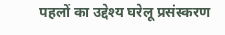पहलों का उद्देश्य घरेलू प्रसंस्करण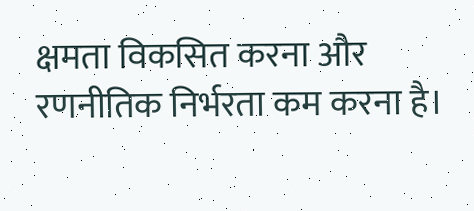क्षमता विकसित करना और रणनीतिक निर्भरता कम करना है।